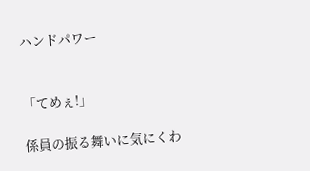ハンドパワー


「てめぇ!」

係員の振る舞いに気にくわ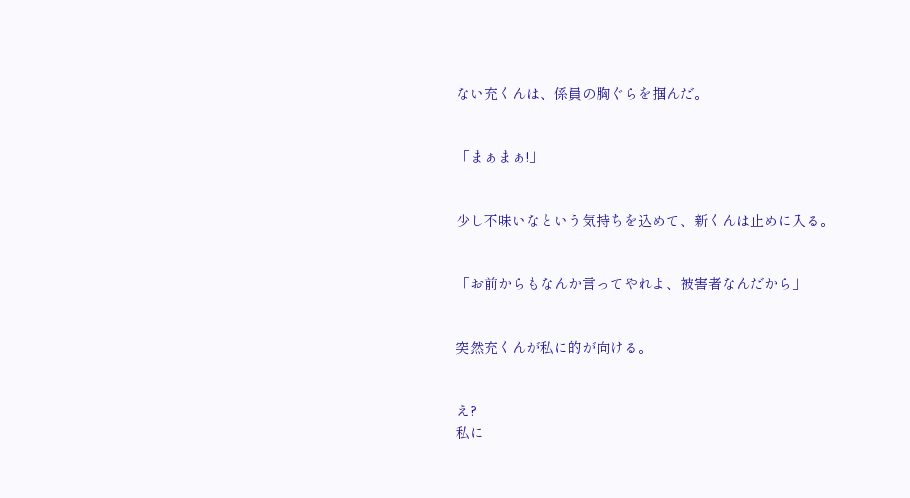ない充くんは、係員の胸ぐらを掴んだ。


「まぁまぁ!」


少し不味いなという気持ちを込めて、新くんは止めに入る。


「お前からもなんか言ってやれよ、被害者なんだから」


突然充くんが私に的が向ける。


え?
私に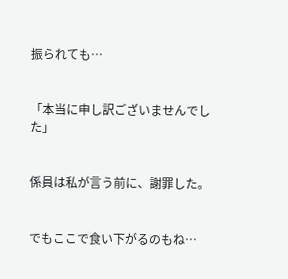振られても…


「本当に申し訳ございませんでした」


係員は私が言う前に、謝罪した。


でもここで食い下がるのもね…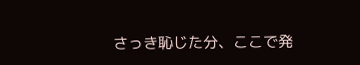さっき恥じた分、ここで発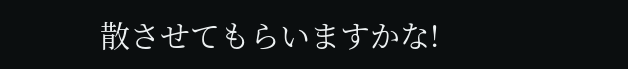散させてもらいますかな!